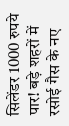सिलेंडर 1000 रुपये पार! बड़े शहरों में रसोई गैस के नए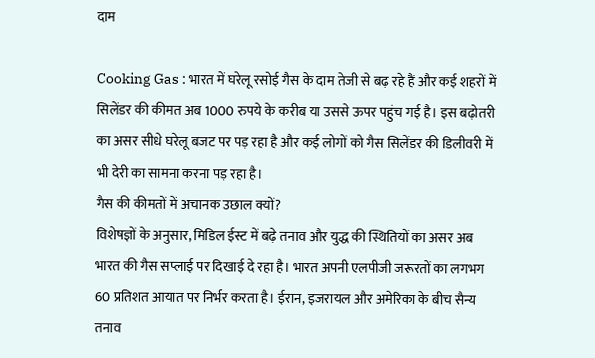दाम

Cooking Gas : भारत में घरेलू रसोई गैस के दाम तेजी से बढ़ रहे हैं और कई शहरों में सिलेंडर की कीमत अब 1000 रुपये के करीब या उससे ऊपर पहुंच गई है। इस बढ़ोतरी का असर सीधे घरेलू बजट पर पड़ रहा है और कई लोगों को गैस सिलेंडर की डिलीवरी में भी देरी का सामना करना पड़ रहा है।
गैस की कीमतों में अचानक उछाल क्यों?
विशेषज्ञों के अनुसार, मिडिल ईस्ट में बढ़े तनाव और युद्ध की स्थितियों का असर अब भारत की गैस सप्लाई पर दिखाई दे रहा है। भारत अपनी एलपीजी जरूरतों का लगभग 60 प्रतिशत आयात पर निर्भर करता है। ईरान, इजरायल और अमेरिका के बीच सैन्य तनाव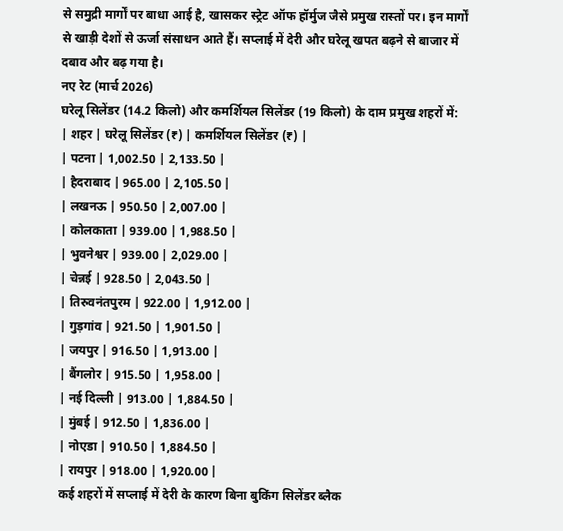से समुद्री मार्गों पर बाधा आई है, खासकर स्ट्रेट ऑफ हॉर्मुज जैसे प्रमुख रास्तों पर। इन मार्गों से खाड़ी देशों से ऊर्जा संसाधन आते हैं। सप्लाई में देरी और घरेलू खपत बढ़ने से बाजार में दबाव और बढ़ गया है।
नए रेट (मार्च 2026)
घरेलू सिलेंडर (14.2 किलो) और कमर्शियल सिलेंडर (19 किलो) के दाम प्रमुख शहरों में:
| शहर | घरेलू सिलेंडर (₹) | कमर्शियल सिलेंडर (₹) |
| पटना | 1,002.50 | 2,133.50 |
| हैदराबाद | 965.00 | 2,105.50 |
| लखनऊ | 950.50 | 2,007.00 |
| कोलकाता | 939.00 | 1,988.50 |
| भुवनेश्वर | 939.00 | 2,029.00 |
| चेन्नई | 928.50 | 2,043.50 |
| तिरुवनंतपुरम | 922.00 | 1,912.00 |
| गुड़गांव | 921.50 | 1,901.50 |
| जयपुर | 916.50 | 1,913.00 |
| बैंगलोर | 915.50 | 1,958.00 |
| नई दिल्ली | 913.00 | 1,884.50 |
| मुंबई | 912.50 | 1,836.00 |
| नोएडा | 910.50 | 1,884.50 |
| रायपुर | 918.00 | 1,920.00 |
कई शहरों में सप्लाई में देरी के कारण बिना बुकिंग सिलेंडर ब्लैक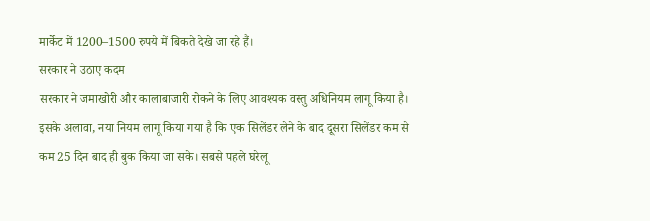मार्केट में 1200–1500 रुपये में बिकते देखे जा रहे हैं।
सरकार ने उठाए कदम
सरकार ने जमाखोरी और कालाबाजारी रोकने के लिए आवश्यक वस्तु अधिनियम लागू किया है। इसके अलावा, नया नियम लागू किया गया है कि एक सिलेंडर लेने के बाद दूसरा सिलेंडर कम से कम 25 दिन बाद ही बुक किया जा सके। सबसे पहले घरेलू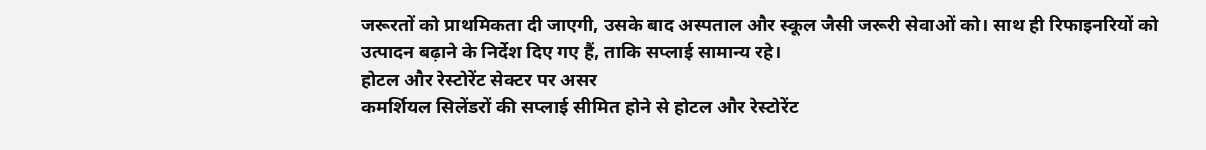जरूरतों को प्राथमिकता दी जाएगी, उसके बाद अस्पताल और स्कूल जैसी जरूरी सेवाओं को। साथ ही रिफाइनरियों को उत्पादन बढ़ाने के निर्देश दिए गए हैं, ताकि सप्लाई सामान्य रहे।
होटल और रेस्टोरेंट सेक्टर पर असर
कमर्शियल सिलेंडरों की सप्लाई सीमित होने से होटल और रेस्टोरेंट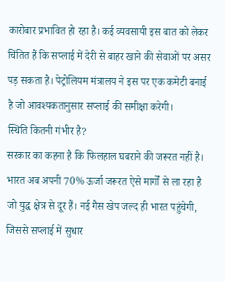कारोबार प्रभावित हो रहा है। कई व्यवसायी इस बात को लेकर चिंतित हैं कि सप्लाई में देरी से बाहर खाने की सेवाओं पर असर पड़ सकता है। पेट्रोलियम मंत्रालय ने इस पर एक कमेटी बनाई है जो आवश्यकतानुसार सप्लाई की समीक्षा करेगी।
स्थिति कितनी गंभीर है?
सरकार का कहना है कि फिलहाल घबराने की जरूरत नहीं है। भारत अब अपनी 70% ऊर्जा जरूरत ऐसे मार्गों से ला रहा है जो युद्ध क्षेत्र से दूर हैं। नई गैस खेप जल्द ही भारत पहुंचेगी, जिससे सप्लाई में सुधार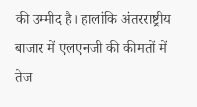की उम्मीद है। हालांकि अंतरराष्ट्रीय बाजार में एलएनजी की कीमतों में तेज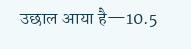उछाल आया है—10.5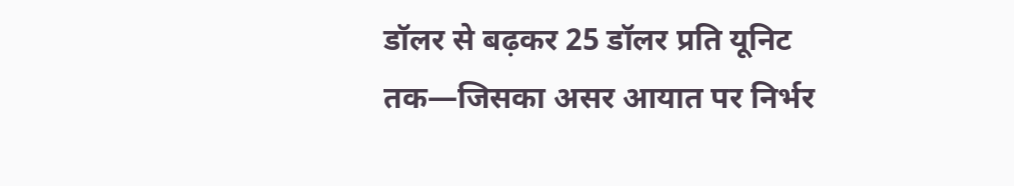डॉलर से बढ़कर 25 डॉलर प्रति यूनिट तक—जिसका असर आयात पर निर्भर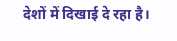देशों में दिखाई दे रहा है।